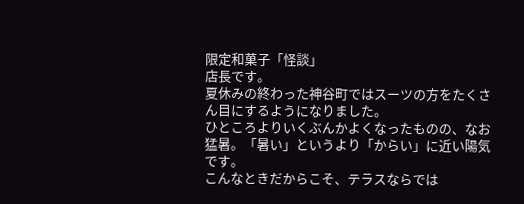限定和菓子「怪談」
店長です。
夏休みの終わった神谷町ではスーツの方をたくさん目にするようになりました。
ひところよりいくぶんかよくなったものの、なお猛暑。「暑い」というより「からい」に近い陽気です。
こんなときだからこそ、テラスならでは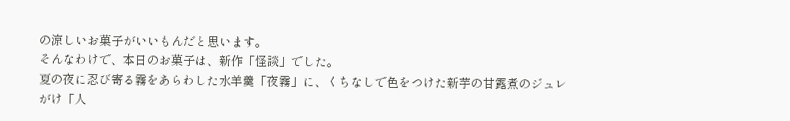の涼しいお菓子がいいもんだと思います。
そんなわけで、本日のお菓子は、新作「怪談」でした。
夏の夜に忍び寄る霧をあらわした水羊羹「夜霧」に、くちなしで色をつけた新芋の甘露煮のジュレがけ「人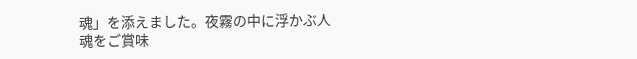魂」を添えました。夜霧の中に浮かぶ人魂をご賞味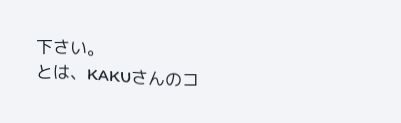下さい。
とは、KAKUさんのコ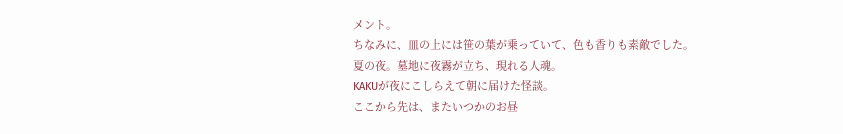メント。
ちなみに、皿の上には笹の葉が乗っていて、色も香りも素敵でした。
夏の夜。墓地に夜霧が立ち、現れる人魂。
KAKUが夜にこしらえて朝に届けた怪談。
ここから先は、またいつかのお昼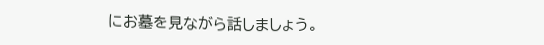にお墓を見ながら話しましょう。